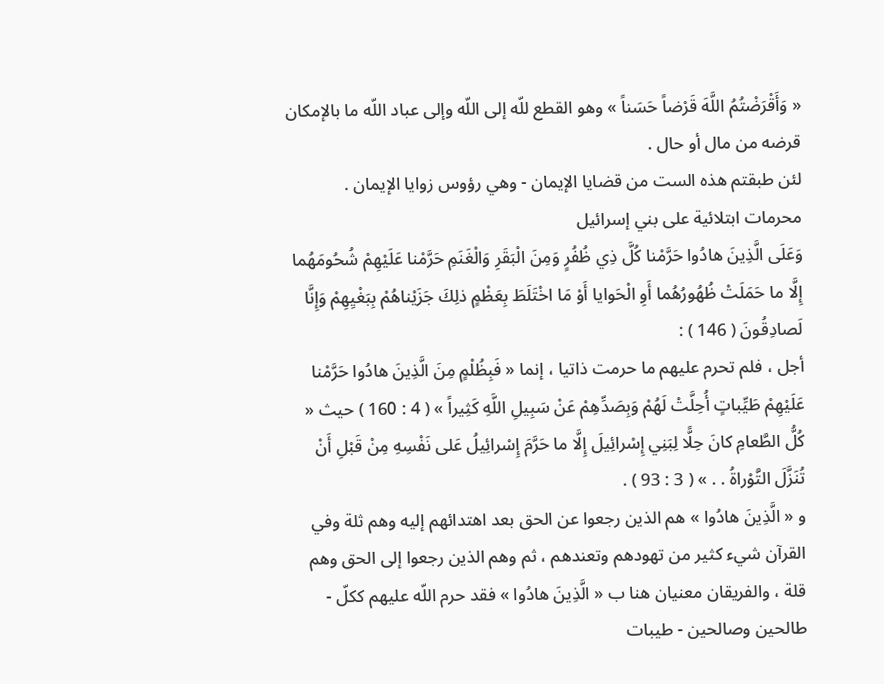« وَأَقْرَضْتُمُ اللَّهَ قَرْضاً حَسَناً » وهو القطع للّه إلى اللّه وإلى عباد اللّه ما بالإمكان قرضه من مال أو حال .
لئن طبقتم هذه الست من قضايا الإيمان - وهي رؤوس زوايا الإيمان .
محرمات ابتلائية على بني إسرائيل
وَعَلَى الَّذِينَ هادُوا حَرَّمْنا كُلَّ ذِي ظُفُرٍ وَمِنَ الْبَقَرِ وَالْغَنَمِ حَرَّمْنا عَلَيْهِمْ شُحُومَهُما إِلَّا ما حَمَلَتْ ظُهُورُهُما أَوِ الْحَوايا أَوْ مَا اخْتَلَطَ بِعَظْمٍ ذلِكَ جَزَيْناهُمْ بِبَغْيِهِمْ وَإِنَّا لَصادِقُونَ ( 146 ) :
أجل ، فلم تحرم عليهم ما حرمت ذاتيا ، إنما « فَبِظُلْمٍ مِنَ الَّذِينَ هادُوا حَرَّمْنا عَلَيْهِمْ طَيِّباتٍ أُحِلَّتْ لَهُمْ وَبِصَدِّهِمْ عَنْ سَبِيلِ اللَّهِ كَثِيراً » ( 4 : 160 ) حيث « كُلُّ الطَّعامِ كانَ حِلًّا لِبَنِي إِسْرائِيلَ إِلَّا ما حَرَّمَ إِسْرائِيلُ عَلى نَفْسِهِ مِنْ قَبْلِ أَنْ تُنَزَّلَ التَّوْراةُ . . » ( 3 : 93 ) .
و « الَّذِينَ هادُوا » هم الذين رجعوا عن الحق بعد اهتدائهم إليه وهم ثلة وفي القرآن شيء كثير من تهودهم وتعندهم ، ثم وهم الذين رجعوا إلى الحق وهم قلة ، والفريقان معنيان هنا ب « الَّذِينَ هادُوا » فقد حرم اللّه عليهم ككلّ - طالحين وصالحين - طيبات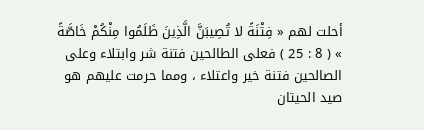أحلت لهم « فِتْنَةً لا تُصِيبَنَّ الَّذِينَ ظَلَمُوا مِنْكُمْ خَاصَّةً » ( 8 : 25 ) فعلى الطالحين فتنة شر وابتلاء وعلى الصالحين فتنة خير واعتلاء ، ومما حرمت عليهم هو صيد الحيتان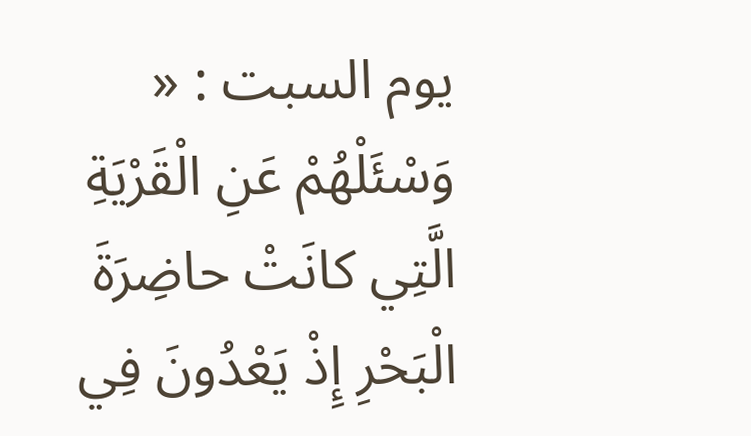يوم السبت : « وَسْئَلْهُمْ عَنِ الْقَرْيَةِ الَّتِي كانَتْ حاضِرَةَ الْبَحْرِ إِذْ يَعْدُونَ فِي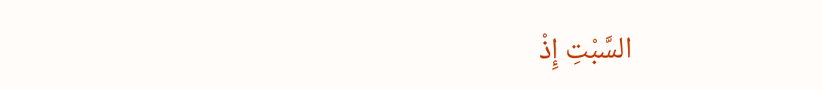السَّبْتِ إِذْ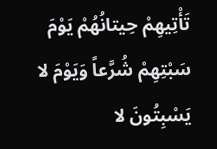تَأْتِيهِمْ حِيتانُهُمْ يَوْمَ سَبْتِهِمْ شُرَّعاً وَيَوْمَ لا يَسْبِتُونَ لا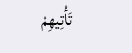تَأْتِيهِمْ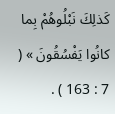كَذلِكَ نَبْلُوهُمْ بِما كانُوا يَفْسُقُونَ » ( 7 : 163 ) .